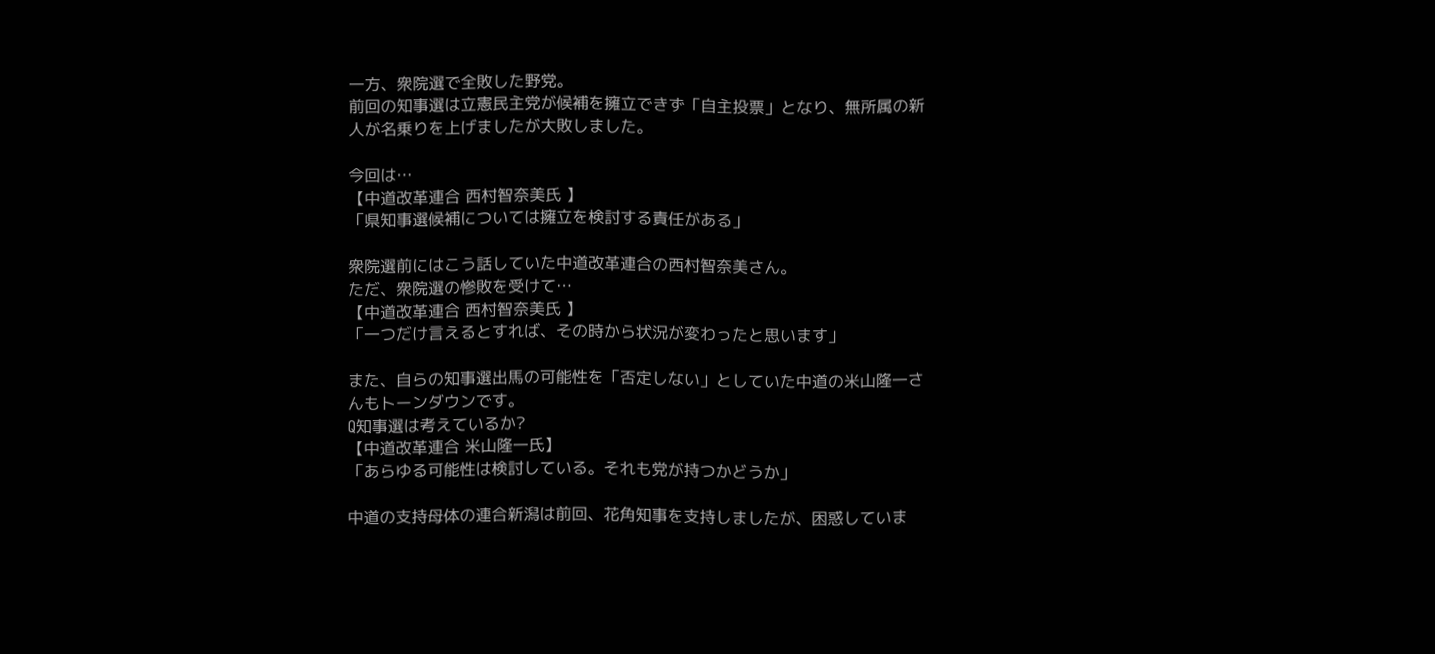一方、衆院選で全敗した野党。
前回の知事選は立憲民主党が候補を擁立できず「自主投票」となり、無所属の新人が名乗りを上げましたが大敗しました。

今回は…
【中道改革連合 西村智奈美氏 】
「県知事選候補については擁立を検討する責任がある」

衆院選前にはこう話していた中道改革連合の西村智奈美さん。
ただ、衆院選の惨敗を受けて…
【中道改革連合 西村智奈美氏 】
「一つだけ言えるとすれば、その時から状況が変わったと思います」

また、自らの知事選出馬の可能性を「否定しない」としていた中道の米山隆一さんもトーンダウンです。
Q知事選は考えているか?
【中道改革連合 米山隆一氏】
「あらゆる可能性は検討している。それも党が持つかどうか」

中道の支持母体の連合新潟は前回、花角知事を支持しましたが、困惑していま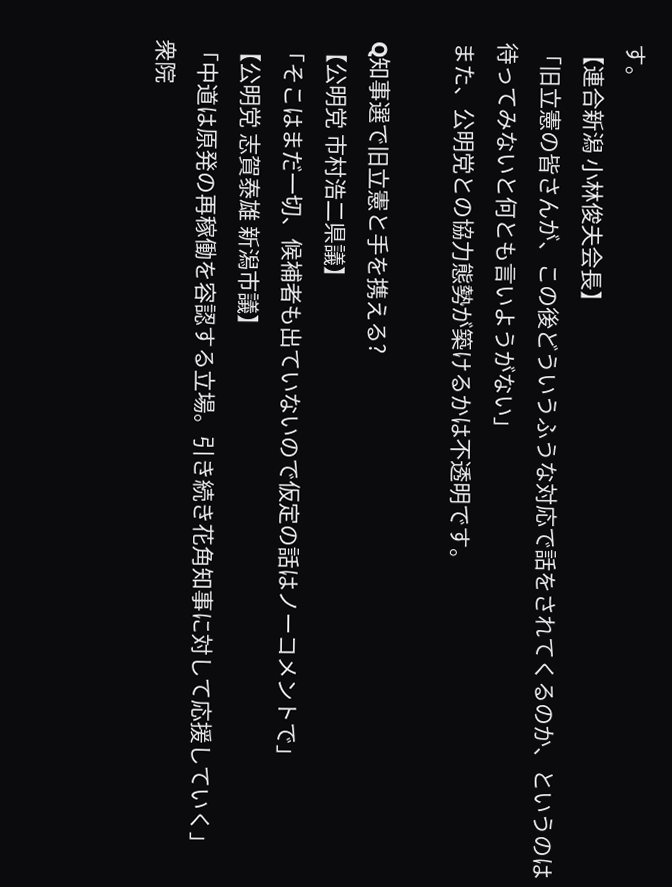す。
【連合新潟 小林俊夫会長】
「旧立憲の皆さんが、この後どういうふうな対応で話をされてくるのか、というのは待ってみないと何とも言いようがない」
また、公明党との協力態勢が築けるかは不透明です。

Q知事選で旧立憲と手を携える?
【公明党 市村浩二県議】
「そこはまだ一切、候補者も出ていないので仮定の話はノーコメントで」
【公明党 志賀泰雄 新潟市議】
「中道は原発の再稼働を容認する立場。引き続き花角知事に対して応援していく」
衆院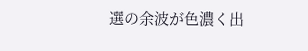選の余波が色濃く出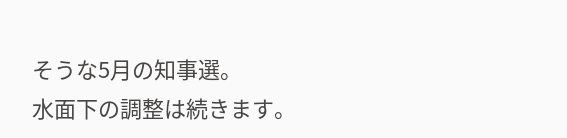そうな5月の知事選。
水面下の調整は続きます。